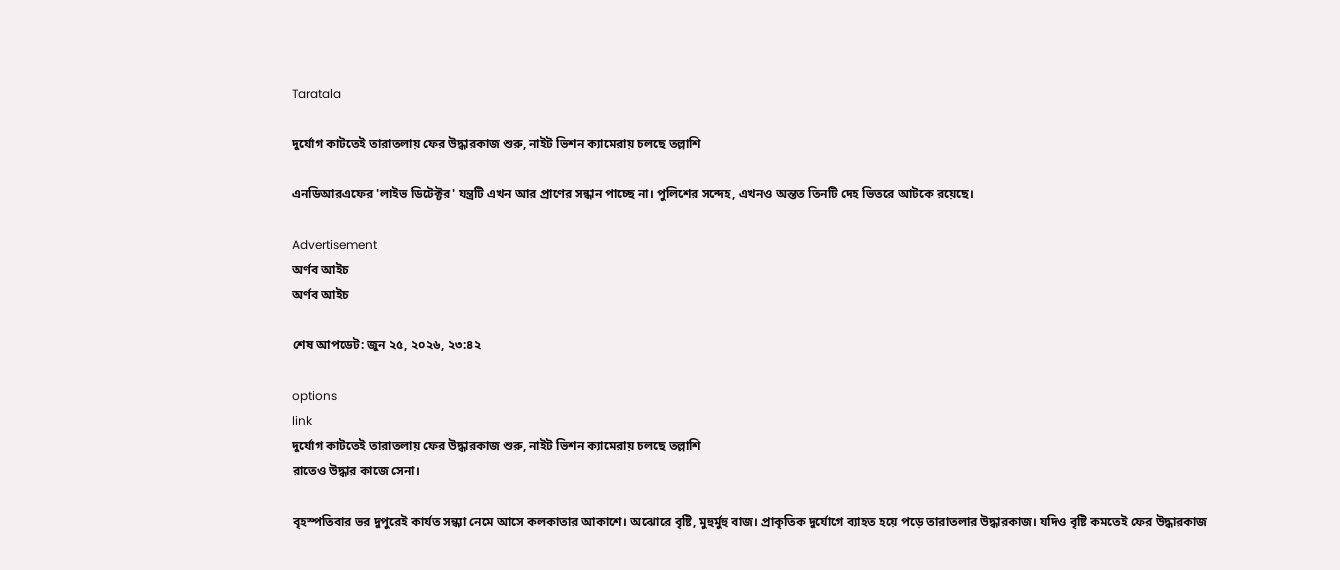Taratala

দুর্যোগ কাটতেই তারাতলায় ফের উদ্ধারকাজ শুরু, নাইট ভিশন ক্যামেরায় চলছে তল্লাশি

এনডিআরএফের 'লাইভ ডিটেক্টর' যন্ত্রটি এখন আর প্রাণের সন্ধান পাচ্ছে না। পুলিশের সন্দেহ, এখনও অন্তত তিনটি দেহ ভিতরে আটকে রয়েছে।

Advertisement
অর্ণব আইচ
অর্ণব আইচ

শেষ আপডেট: জুন ২৫, ২০২৬, ২৩:৪২

options
link
দুর্যোগ কাটতেই তারাতলায় ফের উদ্ধারকাজ শুরু, নাইট ভিশন ক্যামেরায় চলছে তল্লাশি
রাতেও উদ্ধার কাজে সেনা।

বৃহস্পতিবার ভর দুপুরেই কার্যত সন্ধ্যা নেমে আসে কলকাতার আকাশে। অঝোরে বৃষ্টি, মুহুর্মুহু বাজ। প্রাকৃতিক দুর্যোগে ব‌্যাহত হয়ে পড়ে তারাতলার উদ্ধারকাজ। যদিও বৃষ্টি কমতেই ফের উদ্ধারকাজ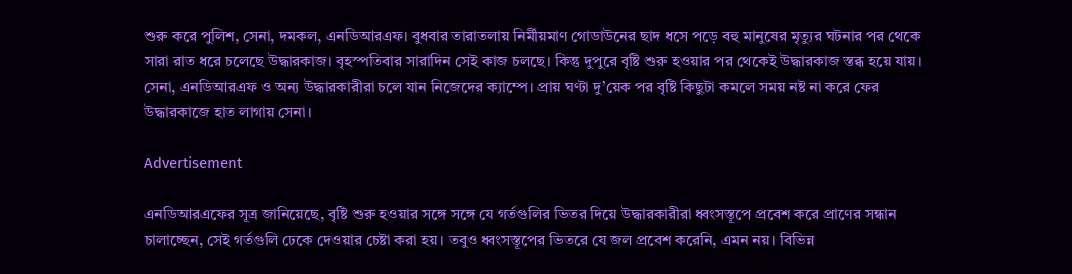শুরু করে পুলিশ, সেনা, দমকল, এনডিআরএফ। বুধবার তারাতলায় নির্মীয়মাণ গোডাউনের ছাদ ধসে পড়ে বহু মানুষের মৃত্যুর ঘটনার পর থেকে সারা রাত ধরে চলেছে উদ্ধারকাজ। বৃহস্পতিবার সারাদিন সেই কাজ চলছে। কিন্তু দুপুরে বৃষ্টি শুরু হওয়ার পর থেকেই উদ্ধারকাজ স্তব্ধ হয়ে যায়। সেনা, এনডিআরএফ ও অন‌্য উদ্ধারকারীরা চলে যান নিজেদের ক‌্যাম্পে। প্রায় ঘণ্টা দু’য়েক পর বৃষ্টি কিছুটা কমলে সময় নষ্ট না করে ফের উদ্ধারকাজে হাত লাগায় সেনা।

Advertisement

এনডিআরএফের সূত্র জানিয়েছে, বৃষ্টি শুরু হওয়ার সঙ্গে সঙ্গে যে গর্তগুলির ভিতর দিয়ে উদ্ধারকারীরা ধ্বংসস্তূপে প্রবেশ করে প্রাণের সন্ধান চালাচ্ছেন, সেই গর্তগুলি ঢেকে দেওয়ার চেষ্টা করা হয়। তবুও ধ্বংসস্তূপের ভিতরে যে জল প্রবেশ করেনি, এমন নয়। বিভিন্ন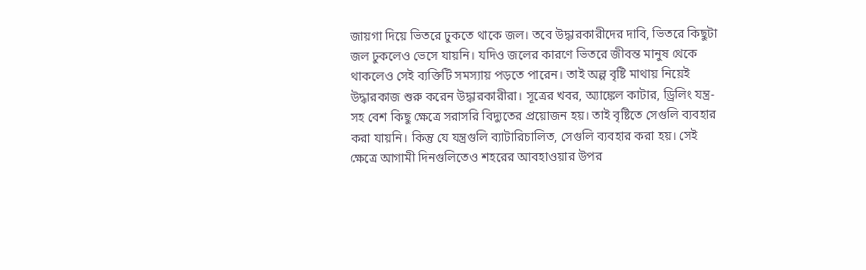জায়গা দিয়ে ভিতরে ঢুকতে থাকে জল। তবে উদ্ধারকারীদের দাবি, ভিতরে কিছুটা জল ঢুকলেও ভেসে যায়নি। যদিও জলের কারণে ভিতরে জীবন্ত মানুষ থেকে থাকলেও সেই ব‌্যক্তিটি সমস‌্যায় পড়তে পারেন। তাই অল্প বৃষ্টি মাথায় নিয়েই উদ্ধারকাজ শুরু করেন উদ্ধারকারীরা। সূত্রের খবর, অ‌্যাঙ্কেল কাটার, ড্রিলিং যন্ত্র-সহ বেশ কিছু ক্ষেত্রে সরাসরি বিদ্যুতের প্রয়োজন হয়। তাই বৃষ্টিতে সেগুলি ব‌্যবহার করা যায়নি। কিন্তু যে যন্ত্রগুলি ব‌্যাটারিচালিত, সেগুলি ব‌্যবহার করা হয়। সেই ক্ষেত্রে আগামী দিনগুলিতেও শহরের আবহাওয়ার উপর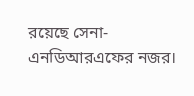রয়েছে সেনা-এনডিআরএফের নজর।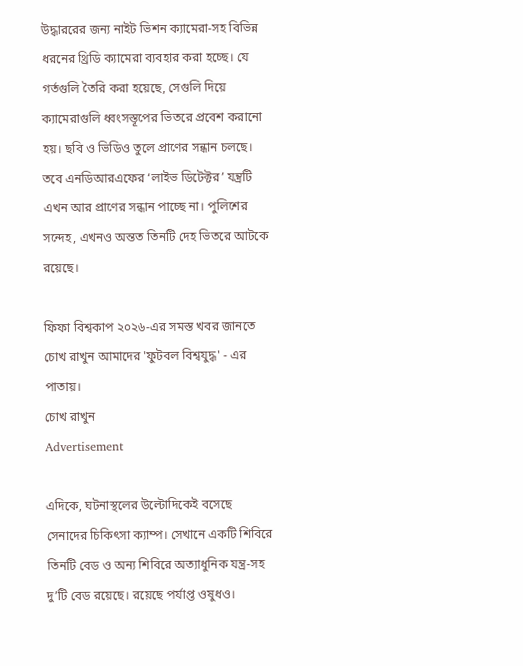উদ্ধাররের জন‌্য নাইট ভিশন ক‌্যামেরা-সহ বিভিন্ন ধরনের থ্রিডি ক‌্যামেরা ব‌্যবহার করা হচ্ছে। যে গর্তগুলি তৈরি করা হয়েছে, সেগুলি দিয়ে ক‌্যামেরাগুলি ধ্বংসস্তূপের ভিতরে প্রবেশ করানো হয়। ছবি ও ভিডিও তুলে প্রাণের সন্ধান চলছে। তবে এনডিআরএফের ‘লাইভ ডিটেক্টর’ যন্ত্রটি এখন আর প্রাণের সন্ধান পাচ্ছে না। পুলিশের সন্দেহ, এখনও অন্তত তিনটি দেহ ভিতরে আটকে রয়েছে।

ফিফা বিশ্বকাপ ২০২৬-এর সমস্ত খবর জানতে চোখ রাখুন আমাদের 'ফুটবল বিশ্বযুদ্ধ' - এর পাতায়।
চোখ রাখুন
Advertisement

এদিকে, ঘটনাস্থলের উল্টোদিকেই বসেছে সেনাদের চিকিৎসা ক‌্যাম্প। সেখানে একটি শিবিরে তিনটি বেড ও অন‌্য শিবিরে অত‌্যাধুনিক যন্ত্র-সহ দু’টি বেড রয়েছে। রয়েছে পর্যাপ্ত ওষুধও।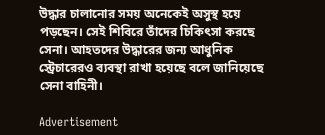উদ্ধার চালানোর সময় অনেকেই অসুস্থ হয়ে পড়ছেন। সেই শিবিরে তাঁদের চিকিৎসা করছে সেনা। আহতদের উদ্ধারের জন‌্য আধুনিক স্ট্রেচারেরও ব‌্যবস্থা রাখা হয়েছে বলে জানিয়েছে সেনা বাহিনী।

Advertisement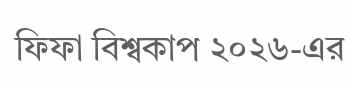ফিফা বিশ্বকাপ ২০২৬-এর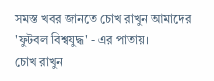সমস্ত খবর জানতে চোখ রাখুন আমাদের 'ফুটবল বিশ্বযুদ্ধ' - এর পাতায়।
চোখ রাখুন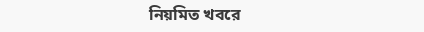নিয়মিত খবরে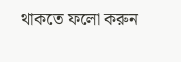থাকতে ফলো করুন